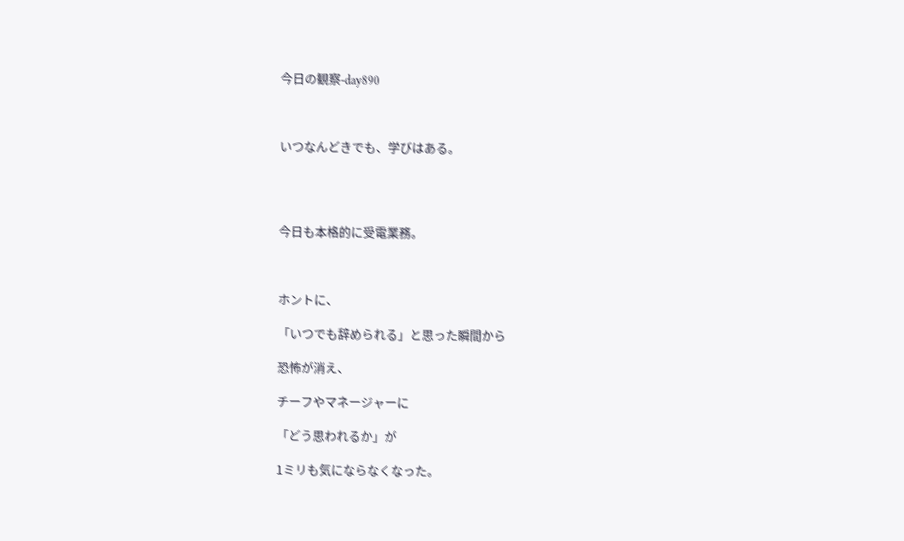今日の観察-day890



いつなんどきでも、学びはある。




今日も本格的に受電業務。



ホントに、

「いつでも辞められる」と思った瞬間から

恐怖が消え、

チーフやマネージャーに

「どう思われるか」が

1ミリも気にならなくなった。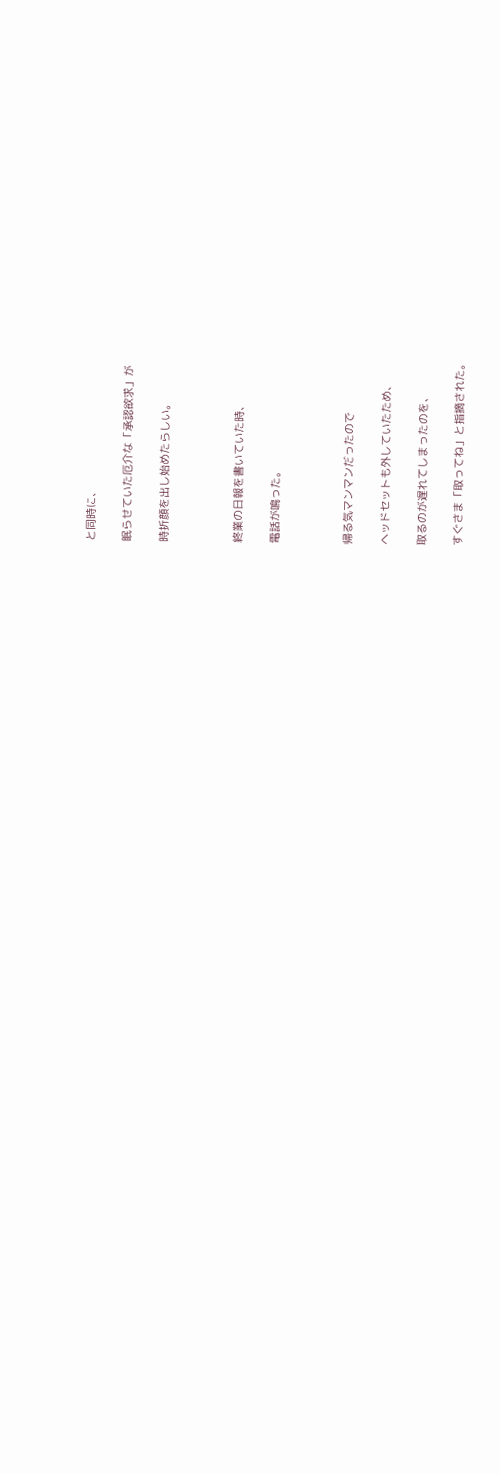と同時に、

眠らせていた厄介な「承認欲求」が

時折顔を出し始めたらしい。



終業の日報を書いていた時、

電話が鳴った。



帰る気マンマンだったので

ヘッドセットも外していたため、

取るのが遅れてしまったのを、

すぐさま「取ってね」と指摘された。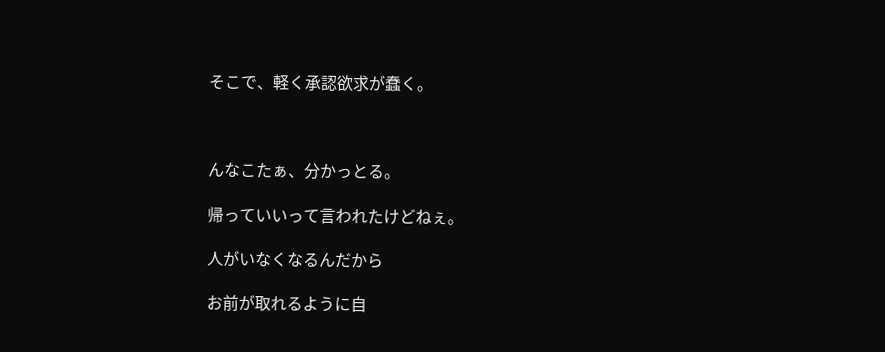そこで、軽く承認欲求が蠢く。



んなこたぁ、分かっとる。

帰っていいって言われたけどねぇ。

人がいなくなるんだから

お前が取れるように自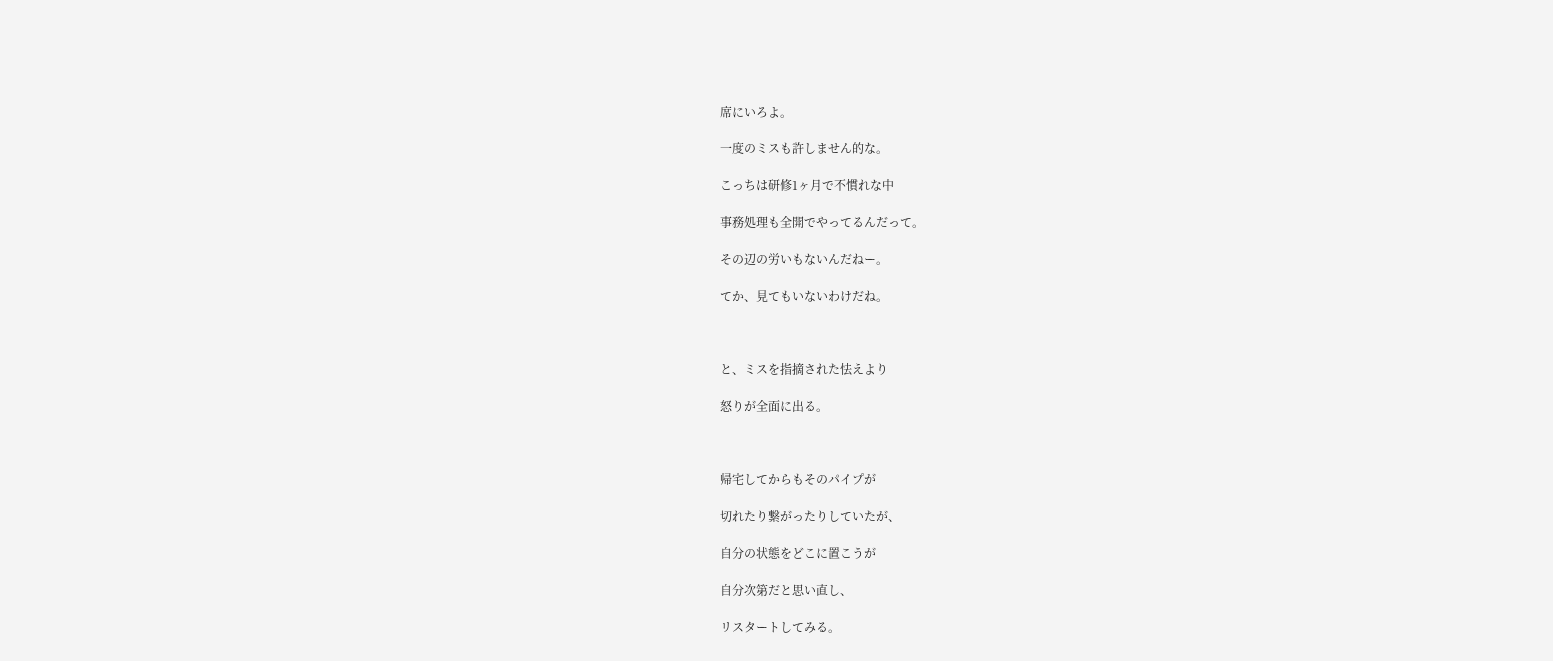席にいろよ。

一度のミスも許しません的な。

こっちは研修1ヶ月で不慣れな中

事務処理も全開でやってるんだって。

その辺の労いもないんだねー。

てか、見てもいないわけだね。



と、ミスを指摘された怯えより

怒りが全面に出る。



帰宅してからもそのパイプが

切れたり繋がったりしていたが、

自分の状態をどこに置こうが

自分次第だと思い直し、

リスタートしてみる。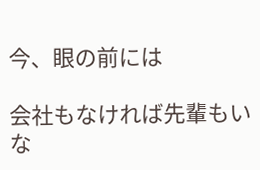今、眼の前には

会社もなければ先輩もいな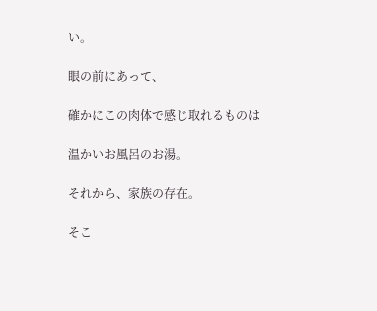い。

眼の前にあって、

確かにこの肉体で感じ取れるものは

温かいお風呂のお湯。

それから、家族の存在。

そこ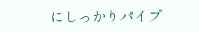にしっかりパイプ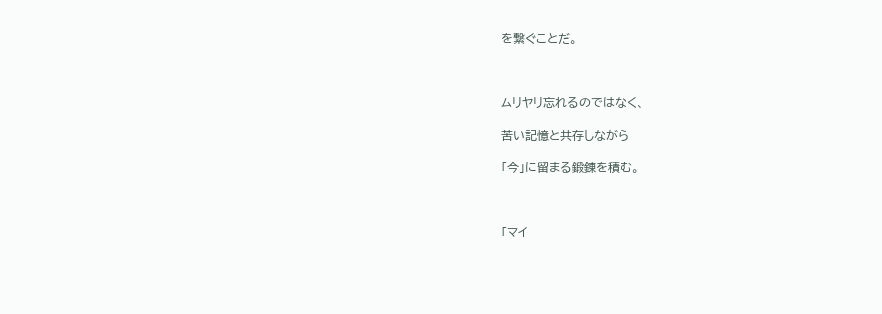を繋ぐことだ。



ムリヤリ忘れるのではなく、

苦い記憶と共存しながら

「今」に留まる鍛錬を積む。



「マイ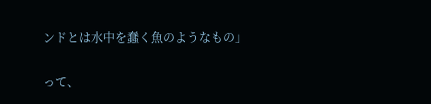ンドとは水中を蠢く魚のようなもの」

って、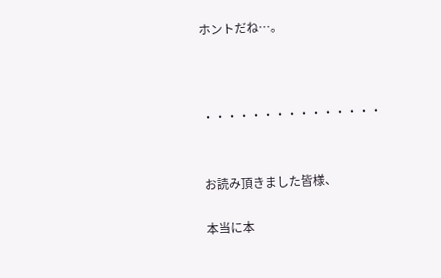ホントだね…。



・・・・・・・・・・・・・・・


お読み頂きました皆様、

本当に本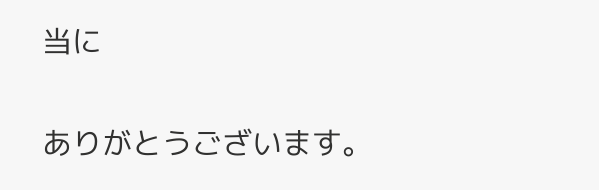当に

ありがとうございます。